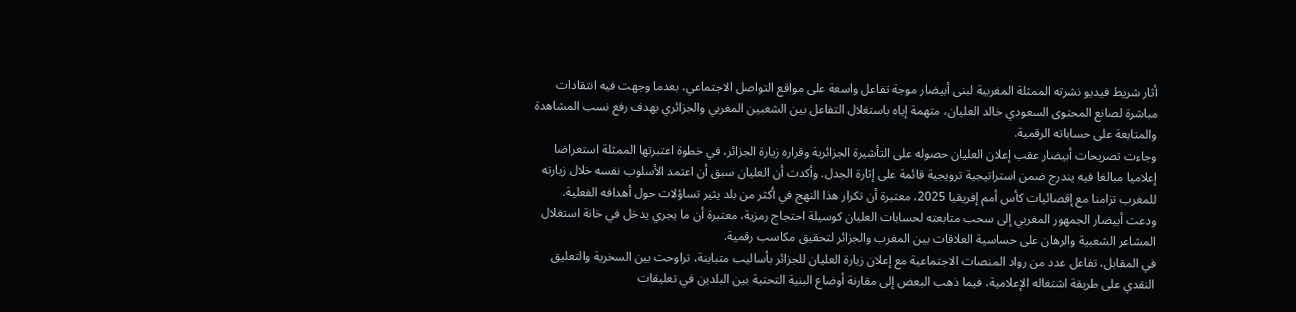أثار شريط فيديو نشرته الممثلة المغربية لبنى أبيضار موجة تفاعل واسعة على مواقع التواصل الاجتماعي، بعدما وجهت فيه انتقادات مباشرة لصانع المحتوى السعودي خالد العليان، متهمة إياه باستغلال التفاعل بين الشعبين المغربي والجزائري بهدف رفع نسب المشاهدة والمتابعة على حساباته الرقمية.
وجاءت تصريحات أبيضار عقب إعلان العليان حصوله على التأشيرة الجزائرية وقراره زيارة الجزائر، في خطوة اعتبرتها الممثلة استعراضا إعلاميا مبالغا فيه يندرج ضمن استراتيجية ترويجية قائمة على إثارة الجدل. وأكدت أن العليان سبق أن اعتمد الأسلوب نفسه خلال زيارته للمغرب تزامنا مع إقصائيات كأس أمم إفريقيا 2025، معتبرة أن تكرار هذا النهج في أكثر من بلد يثير تساؤلات حول أهدافه الفعلية.
ودعت أبيضار الجمهور المغربي إلى سحب متابعته لحسابات العليان كوسيلة احتجاج رمزية، معتبرة أن ما يجري يدخل في خانة استغلال المشاعر الشعبية والرهان على حساسية العلاقات بين المغرب والجزائر لتحقيق مكاسب رقمية.
في المقابل، تفاعل عدد من رواد المنصات الاجتماعية مع إعلان زيارة العليان للجزائر بأساليب متباينة، تراوحت بين السخرية والتعليق النقدي على طريقة اشتغاله الإعلامية، فيما ذهب البعض إلى مقارنة أوضاع البنية التحتية بين البلدين في تعليقات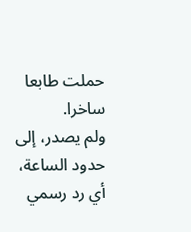حملت طابعا ساخرا.
ولم يصدر، إلى حدود الساعة، أي رد رسمي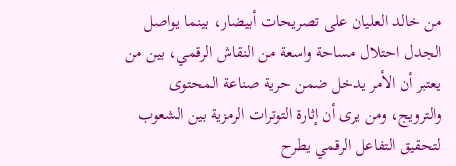من خالد العليان على تصريحات أبيضار، بينما يواصل الجدل احتلال مساحة واسعة من النقاش الرقمي، بين من يعتبر أن الأمر يدخل ضمن حرية صناعة المحتوى والترويج، ومن يرى أن إثارة التوترات الرمزية بين الشعوب لتحقيق التفاعل الرقمي يطرح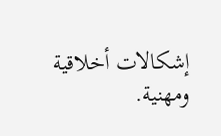إشكالات أخلاقية ومهنية.